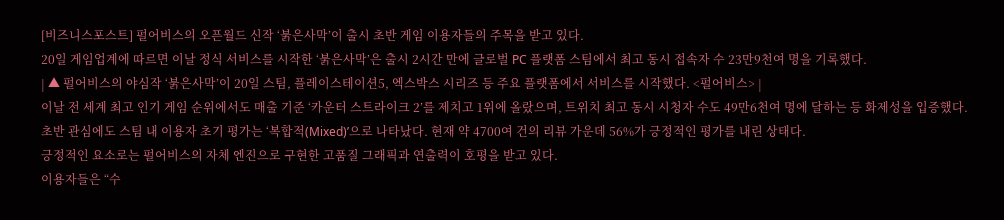[비즈니스포스트] 펄어비스의 오픈월드 신작 ‘붉은사막’이 출시 초반 게임 이용자들의 주목을 받고 있다.
20일 게임업계에 따르면 이날 정식 서비스를 시작한 ‘붉은사막’은 출시 2시간 만에 글로벌 PC 플랫폼 스팀에서 최고 동시 접속자 수 23만9천여 명을 기록했다.
| ▲ 펄어비스의 야심작 ‘붉은사막’이 20일 스팀, 플레이스테이션5, 엑스박스 시리즈 등 주요 플랫폼에서 서비스를 시작했다. <펄어비스> |
이날 전 세계 최고 인기 게임 순위에서도 매출 기준 ‘카운터 스트라이크 2’를 제치고 1위에 올랐으며, 트위치 최고 동시 시청자 수도 49만6천여 명에 달하는 등 화제성을 입증했다.
초반 관심에도 스팀 내 이용자 초기 평가는 ‘복합적(Mixed)’으로 나타났다. 현재 약 4700여 건의 리뷰 가운데 56%가 긍정적인 평가를 내린 상태다.
긍정적인 요소로는 펄어비스의 자체 엔진으로 구현한 고품질 그래픽과 연출력이 호평을 받고 있다.
이용자들은 “수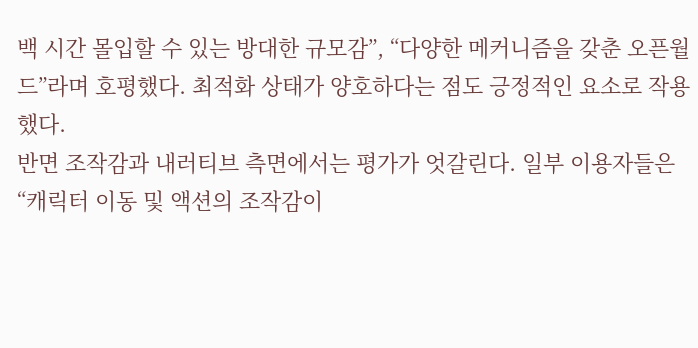백 시간 몰입할 수 있는 방대한 규모감”, “다양한 메커니즘을 갖춘 오픈월드”라며 호평했다. 최적화 상태가 양호하다는 점도 긍정적인 요소로 작용했다.
반면 조작감과 내러티브 측면에서는 평가가 엇갈린다. 일부 이용자들은 “캐릭터 이동 및 액션의 조작감이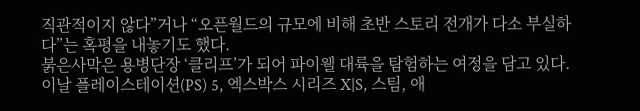직관적이지 않다”거나 “오픈월드의 규모에 비해 초반 스토리 전개가 다소 부실하다”는 혹평을 내놓기도 했다.
붉은사막은 용병단장 ‘클리프’가 되어 파이웰 대륙을 탐험하는 여정을 담고 있다.
이날 플레이스테이션(PS) 5, 엑스박스 시리즈 X|S, 스팀, 애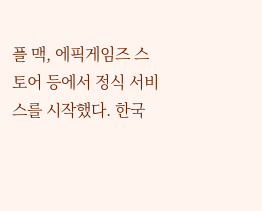플 맥, 에픽게임즈 스토어 등에서 정식 서비스를 시작했다. 한국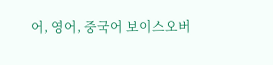어, 영어, 중국어 보이스오버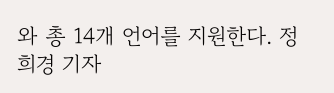와 총 14개 언어를 지원한다. 정희경 기자